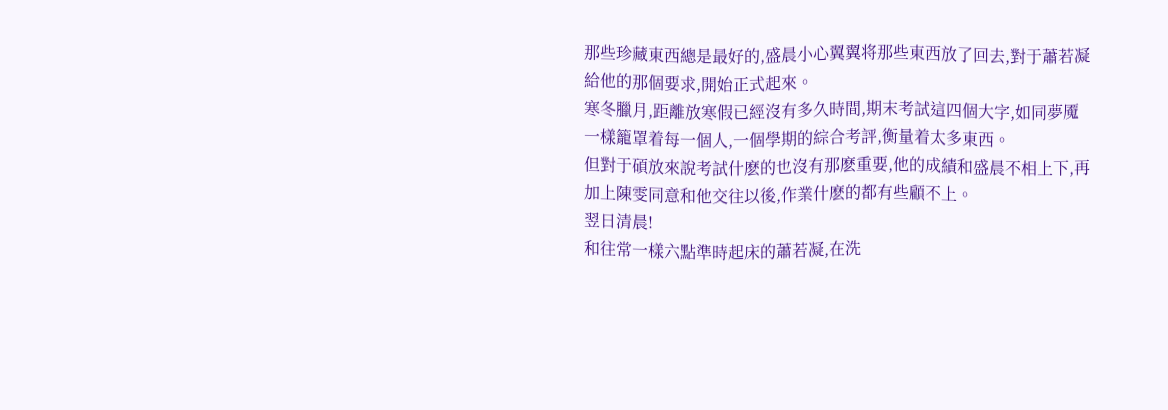那些珍藏東西總是最好的,盛晨小心翼翼将那些東西放了回去,對于蕭若凝給他的那個要求,開始正式起來。
寒冬臘月,距離放寒假已經沒有多久時間,期末考試這四個大字,如同夢魇一樣籠罩着每一個人,一個學期的綜合考評,衡量着太多東西。
但對于碩放來說考試什麽的也沒有那麽重要,他的成績和盛晨不相上下,再加上陳雯同意和他交往以後,作業什麽的都有些顧不上。
翌日清晨!
和往常一樣六點準時起床的蕭若凝,在洗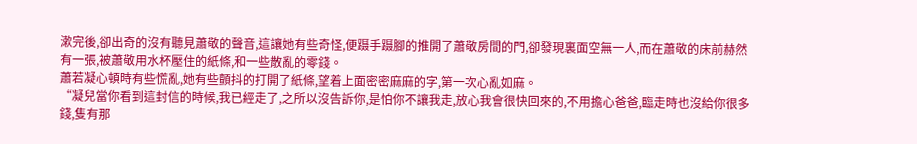漱完後,卻出奇的沒有聽見蕭敬的聲音,這讓她有些奇怪,便蹑手蹑腳的推開了蕭敬房間的門,卻發現裏面空無一人,而在蕭敬的床前赫然有一張,被蕭敬用水杯壓住的紙條,和一些散亂的零錢。
蕭若凝心頓時有些慌亂,她有些顫抖的打開了紙條,望着上面密密麻麻的字,第一次心亂如麻。
“凝兒當你看到這封信的時候,我已經走了,之所以沒告訴你,是怕你不讓我走,放心我會很快回來的,不用擔心爸爸,臨走時也沒給你很多錢,隻有那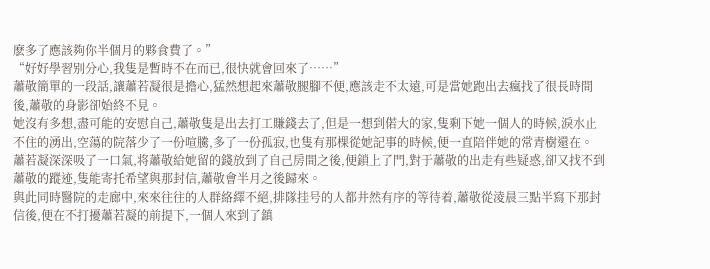麽多了應該夠你半個月的夥食費了。”
“好好學習别分心,我隻是暫時不在而已,很快就會回來了……”
蕭敬簡單的一段話,讓蕭若凝很是擔心,猛然想起來蕭敬腿腳不便,應該走不太遠,可是當她跑出去瘋找了很長時間後,蕭敬的身影卻始終不見。
她沒有多想,盡可能的安慰自己,蕭敬隻是出去打工賺錢去了,但是一想到偌大的家,隻剩下她一個人的時候,淚水止不住的湧出,空蕩的院落少了一份喧騰,多了一份孤寂,也隻有那棵從她記事的時候,便一直陪伴她的常青樹還在。
蕭若凝深深吸了一口氣,将蕭敬給她留的錢放到了自己房間之後,便鎖上了門,對于蕭敬的出走有些疑惑,卻又找不到蕭敬的蹤迹,隻能寄托希望與那封信,蕭敬會半月之後歸來。
與此同時醫院的走廊中,來來往往的人群絡繹不絕,排隊挂号的人都井然有序的等待着,蕭敬從淩晨三點半寫下那封信後,便在不打擾蕭若凝的前提下,一個人來到了鎮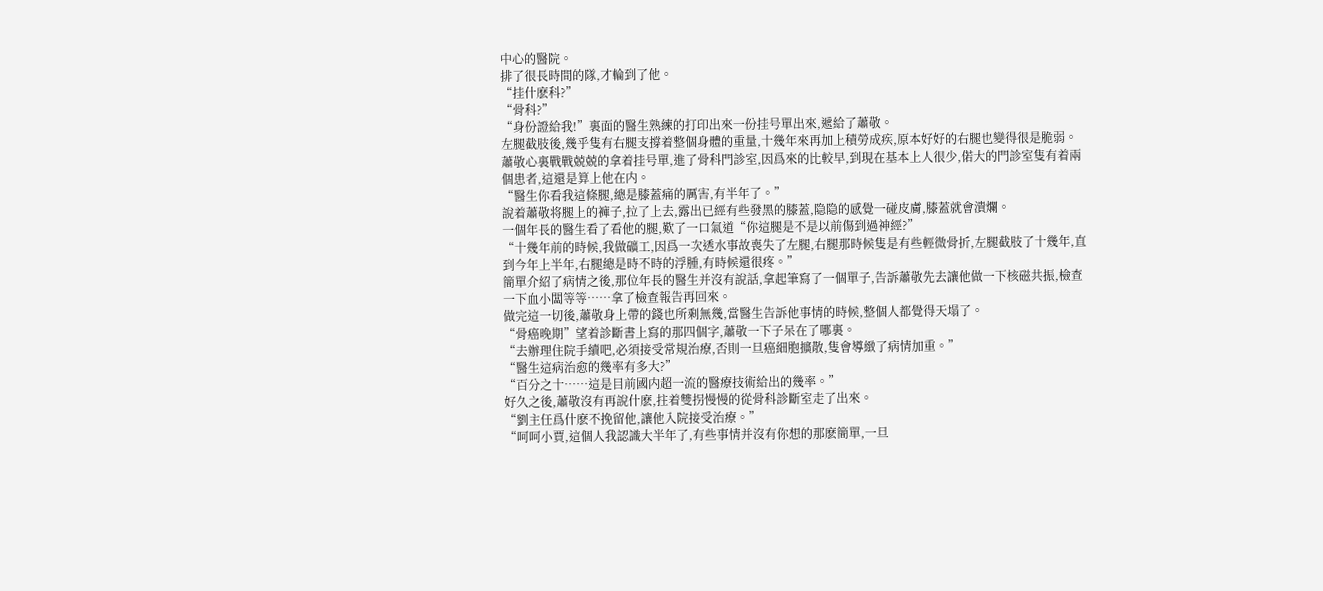中心的醫院。
排了很長時間的隊,才輪到了他。
“挂什麽科?”
“骨科?”
“身份證給我!”裏面的醫生熟練的打印出來一份挂号單出來,遞給了蕭敬。
左腿截肢後,幾乎隻有右腿支撐着整個身體的重量,十幾年來再加上積勞成疾,原本好好的右腿也變得很是脆弱。
蕭敬心裏戰戰兢兢的拿着挂号單,進了骨科門診室,因爲來的比較早,到現在基本上人很少,偌大的門診室隻有着兩個患者,這還是算上他在内。
“醫生你看我這條腿,總是膝蓋痛的厲害,有半年了。”
說着蕭敬将腿上的褲子,拉了上去,露出已經有些發黑的膝蓋,隐隐的感覺一碰皮膚,膝蓋就會潰爛。
一個年長的醫生看了看他的腿,歎了一口氣道“你這腿是不是以前傷到過神經?”
“十幾年前的時候,我做礦工,因爲一次透水事故喪失了左腿,右腿那時候隻是有些輕微骨折,左腿截肢了十幾年,直到今年上半年,右腿總是時不時的浮腫,有時候還很疼。”
簡單介紹了病情之後,那位年長的醫生并沒有說話,拿起筆寫了一個單子,告訴蕭敬先去讓他做一下核磁共振,檢查一下血小闆等等……拿了檢查報告再回來。
做完這一切後,蕭敬身上帶的錢也所剩無幾,當醫生告訴他事情的時候,整個人都覺得天塌了。
“骨癌晚期”望着診斷書上寫的那四個字,蕭敬一下子呆在了哪裏。
“去辦理住院手續吧,必須接受常規治療,否則一旦癌細胞擴散,隻會導緻了病情加重。”
“醫生這病治愈的幾率有多大?”
“百分之十……這是目前國内超一流的醫療技術給出的幾率。”
好久之後,蕭敬沒有再說什麽,拄着雙拐慢慢的從骨科診斷室走了出來。
“劉主任爲什麽不挽留他,讓他入院接受治療。”
“呵呵小賈,這個人我認識大半年了,有些事情并沒有你想的那麽簡單,一旦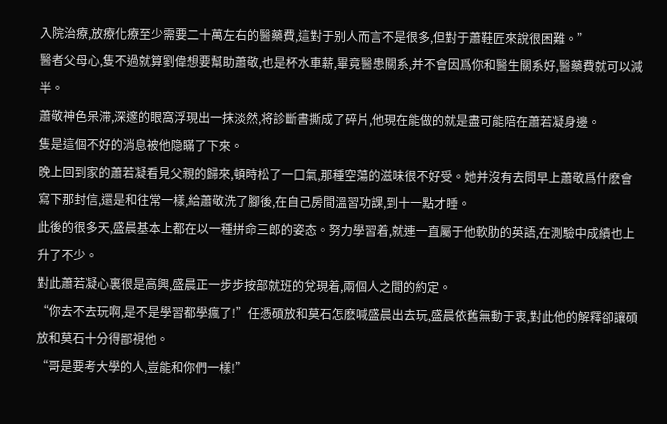入院治療,放療化療至少需要二十萬左右的醫藥費,這對于别人而言不是很多,但對于蕭鞋匠來說很困難。”
醫者父母心,隻不過就算劉偉想要幫助蕭敬,也是杯水車薪,畢竟醫患關系,并不會因爲你和醫生關系好,醫藥費就可以減半。
蕭敬神色呆滞,深邃的眼窩浮現出一抹淡然,将診斷書撕成了碎片,他現在能做的就是盡可能陪在蕭若凝身邊。
隻是這個不好的消息被他隐瞞了下來。
晚上回到家的蕭若凝看見父親的歸來,頓時松了一口氣,那種空蕩的滋味很不好受。她并沒有去問早上蕭敬爲什麽會寫下那封信,還是和往常一樣,給蕭敬洗了腳後,在自己房間溫習功課,到十一點才睡。
此後的很多天,盛晨基本上都在以一種拼命三郎的姿态。努力學習着,就連一直屬于他軟肋的英語,在測驗中成績也上升了不少。
對此蕭若凝心裏很是高興,盛晨正一步步按部就班的兌現着,兩個人之間的約定。
“你去不去玩啊,是不是學習都學瘋了!”任憑碩放和莫石怎麽喊盛晨出去玩,盛晨依舊無動于衷,對此他的解釋卻讓碩放和莫石十分得鄙視他。
“哥是要考大學的人,豈能和你們一樣!”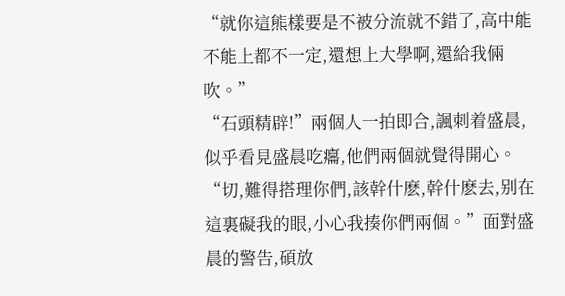“就你這熊樣要是不被分流就不錯了,高中能不能上都不一定,還想上大學啊,還給我倆吹。”
“石頭精辟!”兩個人一拍即合,諷刺着盛晨,似乎看見盛晨吃癟,他們兩個就覺得開心。
“切,難得搭理你們,該幹什麽,幹什麽去,别在這裏礙我的眼,小心我揍你們兩個。”面對盛晨的警告,碩放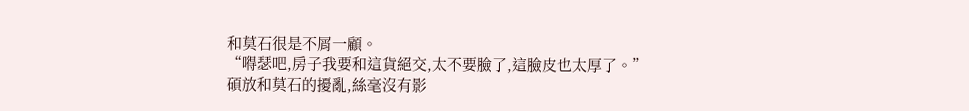和莫石很是不屑一顧。
“嘚瑟吧,房子我要和這貨絕交,太不要臉了,這臉皮也太厚了。”
碩放和莫石的擾亂,絲毫沒有影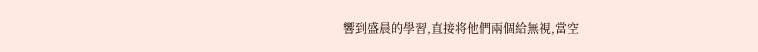響到盛晨的學習,直接将他們兩個給無視,當空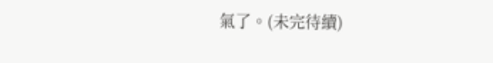氣了。(未完待續)